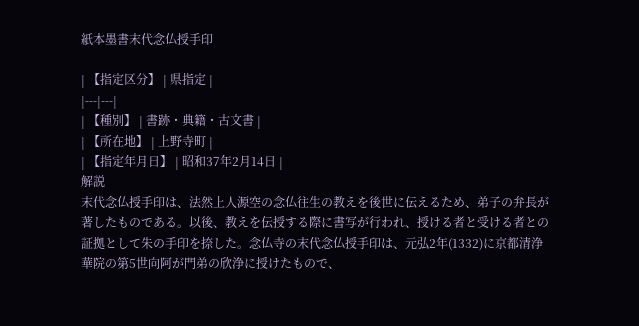紙本墨書末代念仏授手印

| 【指定区分】 | 県指定 |
|---|---|
| 【種別】 | 書跡・典籍・古文書 |
| 【所在地】 | 上野寺町 |
| 【指定年月日】 | 昭和37年2月14日 |
解説
末代念仏授手印は、法然上人源空の念仏往生の教えを後世に伝えるため、弟子の弁長が著したものである。以後、教えを伝授する際に書写が行われ、授ける者と受ける者との証拠として朱の手印を捺した。念仏寺の末代念仏授手印は、元弘2年(1332)に京都清浄華院の第5世向阿が門弟の欣浄に授けたもので、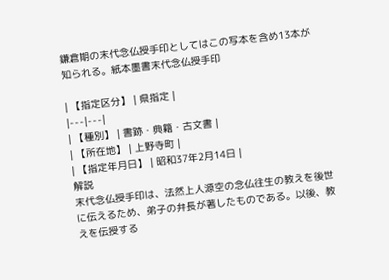鎌倉期の末代念仏授手印としてはこの写本を含め13本が知られる。紙本墨書末代念仏授手印

| 【指定区分】 | 県指定 |
|---|---|
| 【種別】 | 書跡・典籍・古文書 |
| 【所在地】 | 上野寺町 |
| 【指定年月日】 | 昭和37年2月14日 |
解説
末代念仏授手印は、法然上人源空の念仏往生の教えを後世に伝えるため、弟子の弁長が著したものである。以後、教えを伝授する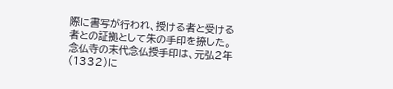際に書写が行われ、授ける者と受ける者との証拠として朱の手印を捺した。念仏寺の末代念仏授手印は、元弘2年(1332)に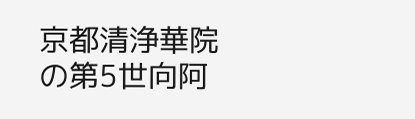京都清浄華院の第5世向阿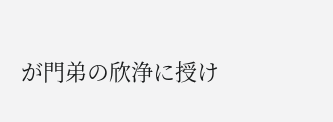が門弟の欣浄に授け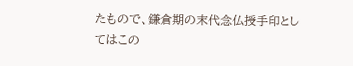たもので、鎌倉期の末代念仏授手印としてはこの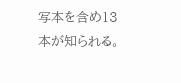写本を含め13本が知られる。